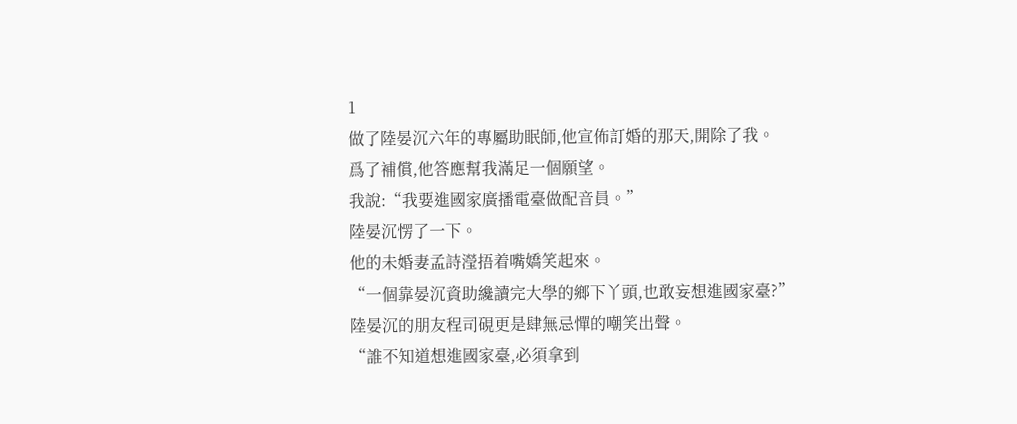1
做了陸晏沉六年的專屬助眠師,他宣佈訂婚的那天,開除了我。
爲了補償,他答應幫我滿足一個願望。
我說:“我要進國家廣播電臺做配音員。”
陸晏沉愣了一下。
他的未婚妻孟詩瀅捂着嘴嬌笑起來。
“一個靠晏沉資助纔讀完大學的鄉下丫頭,也敢妄想進國家臺?”
陸晏沉的朋友程司硯更是肆無忌憚的嘲笑出聲。
“誰不知道想進國家臺,必須拿到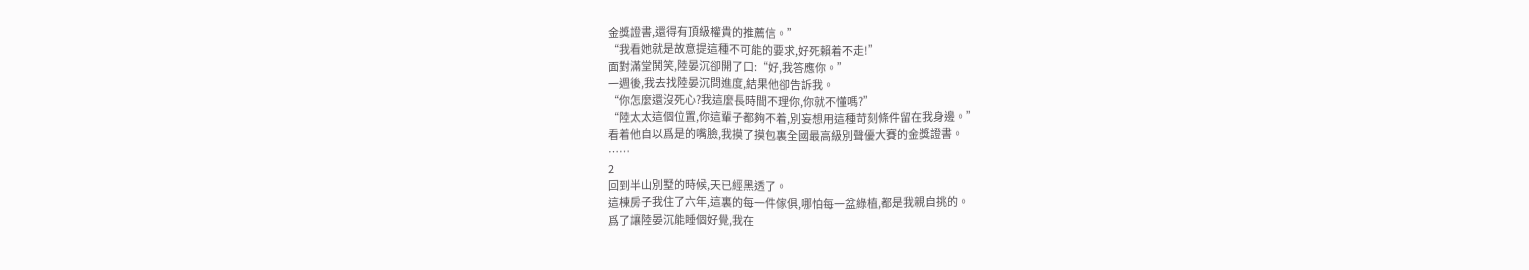金獎證書,還得有頂級權貴的推薦信。”
“我看她就是故意提這種不可能的要求,好死賴着不走!”
面對滿堂鬨笑,陸晏沉卻開了口:“好,我答應你。”
一週後,我去找陸晏沉問進度,結果他卻告訴我。
“你怎麼還沒死心?我這麼長時間不理你,你就不懂嗎?”
“陸太太這個位置,你這輩子都夠不着,別妄想用這種苛刻條件留在我身邊。”
看着他自以爲是的嘴臉,我摸了摸包裏全國最高級別聲優大賽的金獎證書。
……
2
回到半山別墅的時候,天已經黑透了。
這棟房子我住了六年,這裏的每一件傢俱,哪怕每一盆綠植,都是我親自挑的。
爲了讓陸晏沉能睡個好覺,我在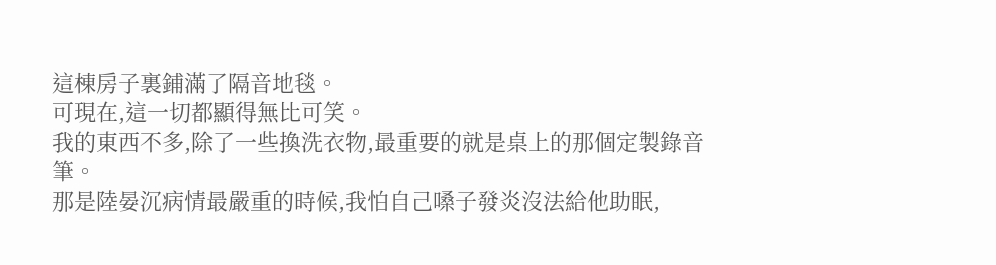這棟房子裏鋪滿了隔音地毯。
可現在,這一切都顯得無比可笑。
我的東西不多,除了一些換洗衣物,最重要的就是桌上的那個定製錄音筆。
那是陸晏沉病情最嚴重的時候,我怕自己嗓子發炎沒法給他助眠,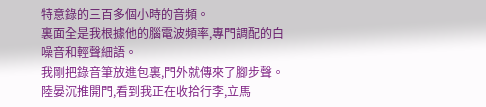特意錄的三百多個小時的音頻。
裏面全是我根據他的腦電波頻率,專門調配的白噪音和輕聲細語。
我剛把錄音筆放進包裏,門外就傳來了腳步聲。
陸晏沉推開門,看到我正在收拾行李,立馬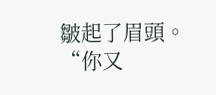皺起了眉頭。
“你又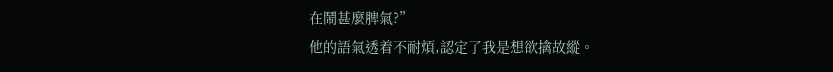在鬧甚麼脾氣?”
他的語氣透着不耐煩,認定了我是想欲擒故縱。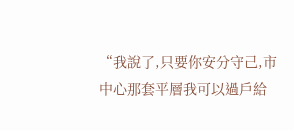“我說了,只要你安分守己,市中心那套平層我可以過戶給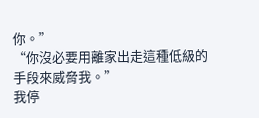你。”
“你沒必要用離家出走這種低級的手段來威脅我。”
我停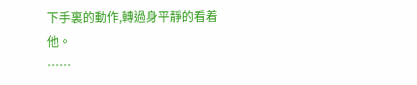下手裏的動作,轉過身平靜的看着他。
……